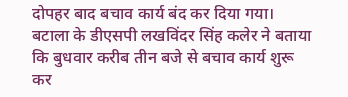दोपहर बाद बचाव कार्य बंद कर दिया गया। बटाला के डीएसपी लखविंदर सिंह कलेर ने बताया कि बुधवार करीब तीन बजे से बचाव कार्य शुरू कर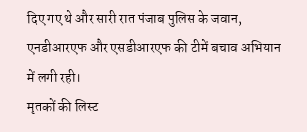दिए गए थे और सारी रात पंजाब पुलिस के जवान, एनडीआरएफ और एसडीआरएफ की टीमें बचाव अभियान में लगी रही।
मृतकों की लिस्ट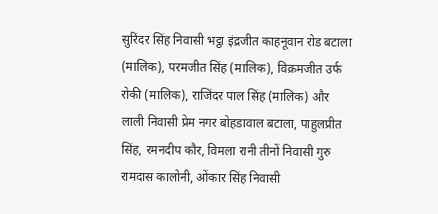सुरिंदर सिंह निवासी भट्ठा इंद्रजीत काहनूवान रोड बटाला (मालिक), परमजीत सिंह (मालिक), विक्रमजीत उर्फ रोकी (मालिक), राजिंदर पाल सिंह (मालिक) और लाली निवासी प्रेम नगर बोहडावाल बटाला, पाहुलप्रीत सिंह, रमनदीप कौर, विमला रानी तीनों निवासी गुरु रामदास कालोनी, ओंकार सिंह निवासी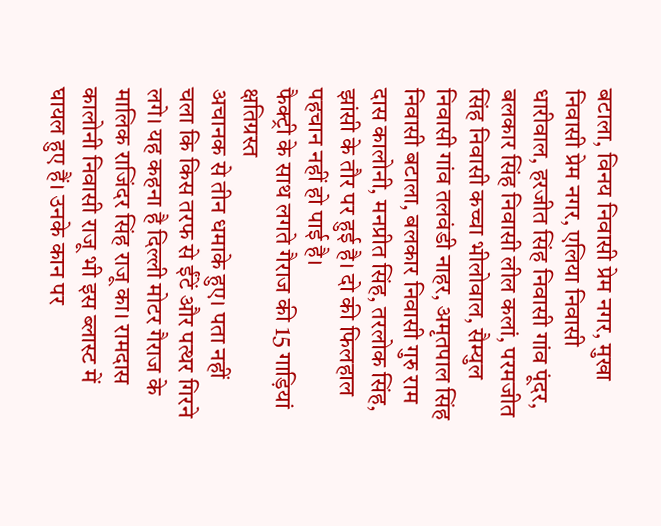बटाला, विनय निवासी प्रेम नगर, मुखा निवासी प्रेम नगर, एलिया निवासी धारीवाल, हरजीत सिंह निवासी गांव पूंदर, बलकार सिंह निवासी लील कलां, परमजीत सिंह निवासी कच्चा भीलोवाल, सैम्युल निवासी गांव तलवंडी नाहर, अमृतपाल सिंह निवासी बटाला, बलकार निवासी गुरु राम दास कालोनी, मनप्रीत सिंह, तरलोक सिंह, झांसी के तौर पर हुई है। दो की फिलहाल पहचान नहीं हो पाई है।
फैक्ट्री के साथ लगते गैराज की 15 गाड़ियां क्षतिग्रस्त
अचानक से तीन धमाके हुए। पता नहीं चला कि किस तरफ से ईंटें और पत्थर गिरने लगे। यह कहना है दिल्ली मोटर गैराज के मालिक राजिंदर सिंह राजू का। रामदास कालोनी निवासी राजू भी इस ब्लास्ट में घायल हुए हैं। उनके कान पर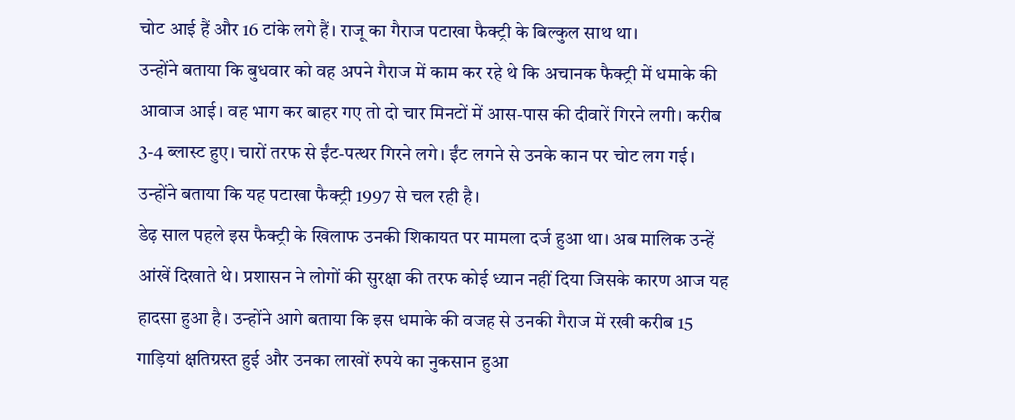चोट आई हैं और 16 टांके लगे हैं। राजू का गैराज पटाखा फैक्ट्री के बिल्कुल साथ था।
उन्होंने बताया कि बुधवार को वह अपने गैराज में काम कर रहे थे कि अचानक फैक्ट्री में धमाके की आवाज आई। वह भाग कर बाहर गए तो दो चार मिनटों में आस-पास की दीवारें गिरने लगी। करीब 3-4 ब्लास्ट हुए। चारों तरफ से ईंट-पत्थर गिरने लगे। ईंट लगने से उनके कान पर चोट लग गई। उन्होंने बताया कि यह पटाखा फैक्ट्री 1997 से चल रही है।
डेढ़ साल पहले इस फैक्ट्री के खिलाफ उनकी शिकायत पर मामला दर्ज हुआ था। अब मालिक उन्हें आंखें दिखाते थे। प्रशासन ने लोगों की सुरक्षा की तरफ कोई ध्यान नहीं दिया जिसके कारण आज यह हादसा हुआ है। उन्होंने आगे बताया कि इस धमाके की वजह से उनकी गैराज में रखी करीब 15 गाड़ियां क्षतिग्रस्त हुई और उनका लाखों रुपये का नुकसान हुआ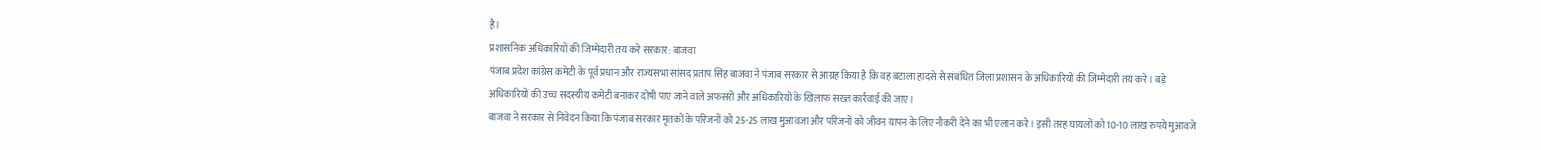है।
प्रशासनिक अधिकारियों की जिम्मेदारी तय करे सरकार: बाजवा
पंजाब प्रदेश कांग्रेस कमेटी के पूर्व प्रधान और राज्यसभा सांसद प्रताप सिंह बाजवा ने पंजाब सरकार से आग्रह किया है कि वह बटाला हादसे से संबंधित जिला प्रशासन के अधिकारियों की जिम्मेदारी तय करे। बड़े अधिकारियों की उच्च सदस्यीय कमेटी बनाकर दोषी पाए जाने वाले अफसरों और अधिकारियों के खिलाफ सख्त कार्रवाई की जाए।
बाजवा ने सरकार से निवेदन किया कि पंजाब सरकार मृतकों के परिजनों को 25-25 लाख मुआवजा और परिजनों को जीवन यापन के लिए नौकरी देने का भी एलान करे। इसी तरह घायलों को 10-10 लाख रुपये मुआवजे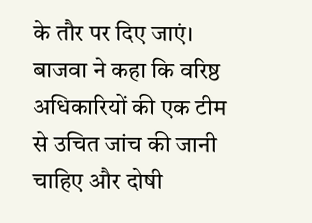के तौर पर दिए जाएं। बाजवा ने कहा कि वरिष्ठ अधिकारियों की एक टीम से उचित जांच की जानी चाहिए और दोषी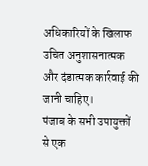अधिकारियों के खिलाफ उचित अनुशासनात्मक और दंडात्मक कार्रवाई की जानी चाहिए।
पंजाब के सभी उपायुक्तों से एक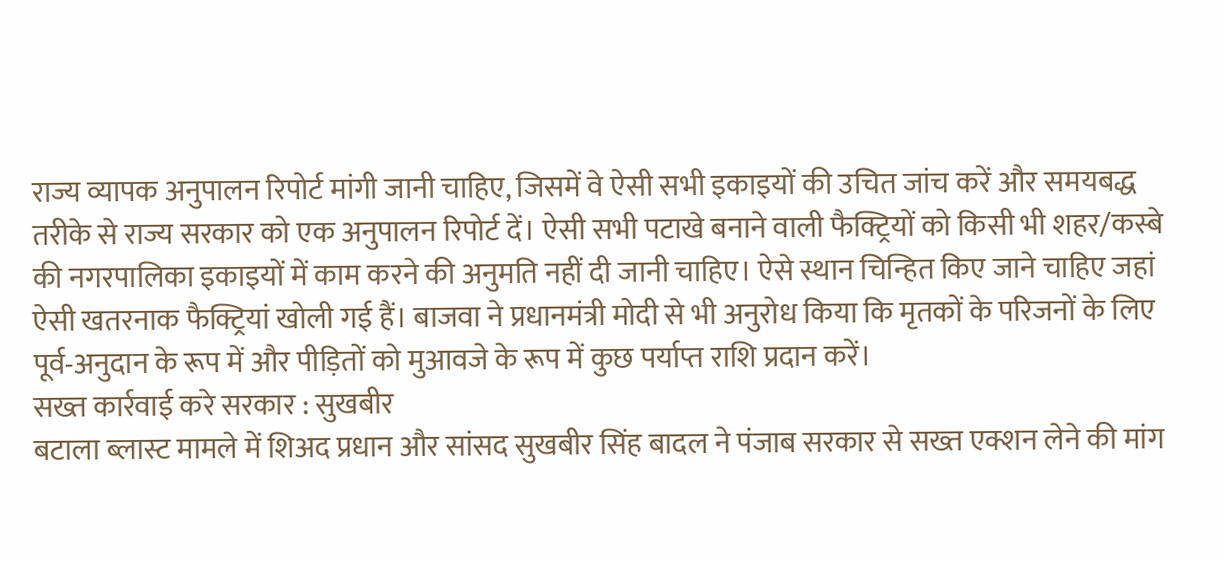राज्य व्यापक अनुपालन रिपोर्ट मांगी जानी चाहिए, जिसमें वे ऐसी सभी इकाइयों की उचित जांच करें और समयबद्ध तरीके से राज्य सरकार को एक अनुपालन रिपोर्ट दें। ऐसी सभी पटाखे बनाने वाली फैक्ट्रियों को किसी भी शहर/कस्बे की नगरपालिका इकाइयों में काम करने की अनुमति नहीं दी जानी चाहिए। ऐसे स्थान चिन्हित किए जाने चाहिए जहां ऐसी खतरनाक फैक्ट्रियां खोली गई हैं। बाजवा ने प्रधानमंत्री मोदी से भी अनुरोध किया कि मृतकों के परिजनों के लिए पूर्व-अनुदान के रूप में और पीड़ितों को मुआवजे के रूप में कुछ पर्याप्त राशि प्रदान करें।
सख्त कार्रवाई करे सरकार : सुखबीर
बटाला ब्लास्ट मामले में शिअद प्रधान और सांसद सुखबीर सिंह बादल ने पंजाब सरकार से सख्त एक्शन लेने की मांग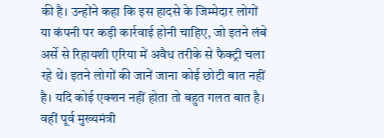की है। उन्होंने कहा कि इस हादसे के जिम्मेदार लोगों या कंपनी पर कड़ी कार्रवाई होनी चाहिए, जो इतने लंबे अर्से से रिहायशी एरिया में अवैध तरीके से फैक्ट्री चला रहे थे। इतने लोगों की जानें जाना कोई छोटी बात नहीं है। यदि कोई एक्शन नहीं होता तो बहुत गलत बात है। वहीं पूर्व मुख्यमंत्री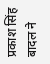प्रकाश सिंह बादल ने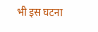भी इस घटना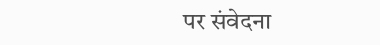पर संवेदना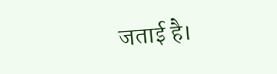जताई है।